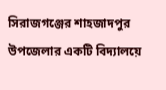সিরাজগঞ্জের শাহজাদপুর উপজেলার একটি বিদ্যালয়ে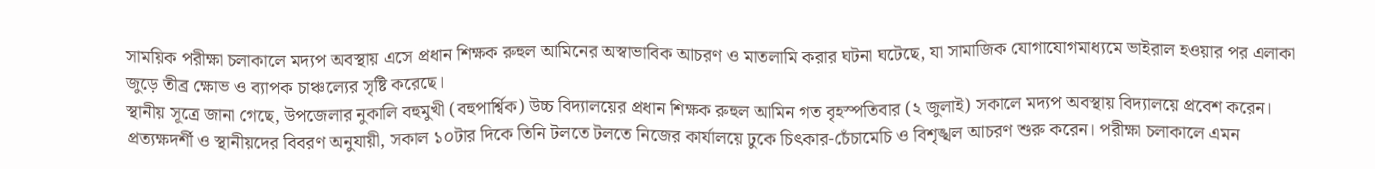সাময়িক পরীক্ষা চলাকালে মদ্যপ অবস্থায় এসে প্রধান শিক্ষক রুহুল আমিনের অস্বাভাবিক আচরণ ও মাতলামি করার ঘটনা ঘটেছে, যা সামাজিক যোগাযোগমাধ্যমে ভাইরাল হওয়ার পর এলাকা জুড়ে তীব্র ক্ষোভ ও ব্যাপক চাঞ্চল্যের সৃষ্টি করেছে।
স্থানীয় সূত্রে জানা গেছে, উপজেলার নুকালি বহুমুখী (বহুপার্শ্বিক) উচ্চ বিদ্যালয়ের প্রধান শিক্ষক রুহুল আমিন গত বৃহস্পতিবার (২ জুলাই) সকালে মদ্যপ অবস্থায় বিদ্যালয়ে প্রবেশ করেন। প্রত্যক্ষদর্শী ও স্থানীয়দের বিবরণ অনুযায়ী, সকাল ১০টার দিকে তিনি টলতে টলতে নিজের কার্যালয়ে ঢুকে চিৎকার-চেঁচামেচি ও বিশৃঙ্খল আচরণ শুরু করেন। পরীক্ষা চলাকালে এমন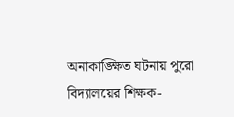অনাকাঙ্ক্ষিত ঘটনায় পুরো বিদ্যালয়ের শিক্ষক-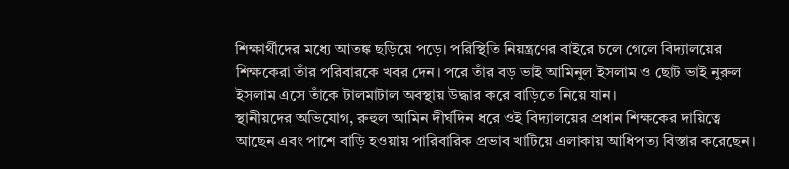শিক্ষার্থীদের মধ্যে আতঙ্ক ছড়িয়ে পড়ে। পরিস্থিতি নিয়ন্ত্রণের বাইরে চলে গেলে বিদ্যালয়ের শিক্ষকেরা তাঁর পরিবারকে খবর দেন। পরে তাঁর বড় ভাই আমিনুল ইসলাম ও ছোট ভাই নুরুল ইসলাম এসে তাঁকে টালমাটাল অবস্থায় উদ্ধার করে বাড়িতে নিয়ে যান।
স্থানীয়দের অভিযোগ, রুহুল আমিন দীর্ঘদিন ধরে ওই বিদ্যালয়ের প্রধান শিক্ষকের দায়িত্বে আছেন এবং পাশে বাড়ি হওয়ায় পারিবারিক প্রভাব খাটিয়ে এলাকায় আধিপত্য বিস্তার করেছেন।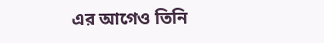এর আগেও তিনি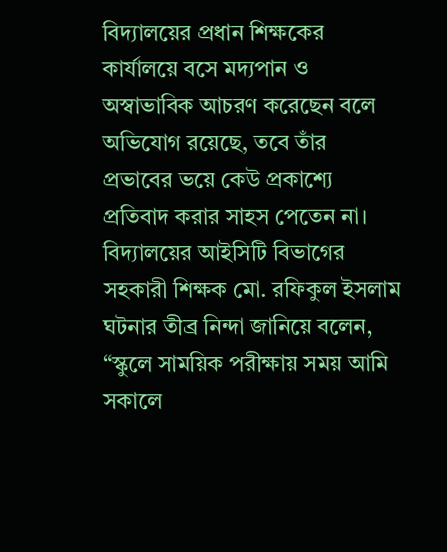বিদ্যালয়ের প্রধান শিক্ষকের কার্যালয়ে বসে মদ্যপান ও অস্বাভাবিক আচরণ করেছেন বলে অভিযোগ রয়েছে, তবে তাঁর প্রভাবের ভয়ে কেউ প্রকাশ্যে প্রতিবাদ করার সাহস পেতেন না। বিদ্যালয়ের আইসিটি বিভাগের সহকারী শিক্ষক মো. রফিকুল ইসলাম ঘটনার তীব্র নিন্দা জানিয়ে বলেন, “স্কুলে সাময়িক পরীক্ষায় সময় আমি সকালে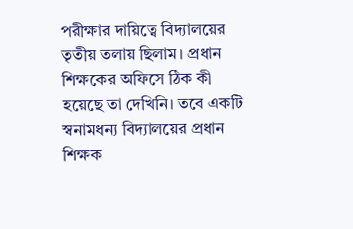পরীক্ষার দায়িত্বে বিদ্যালয়ের তৃতীয় তলায় ছিলাম। প্রধান শিক্ষকের অফিসে ঠিক কী হয়েছে তা দেখিনি। তবে একটি স্বনামধন্য বিদ্যালয়ের প্রধান শিক্ষক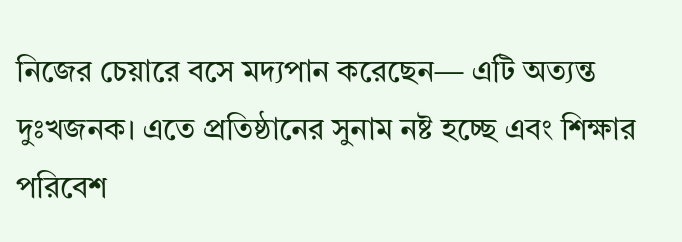নিজের চেয়ারে বসে মদ্যপান করেছেন— এটি অত্যন্ত দুঃখজনক। এতে প্রতিষ্ঠানের সুনাম নষ্ট হচ্ছে এবং শিক্ষার পরিবেশ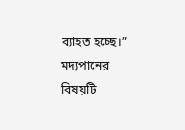ব্যাহত হচ্ছে।”
মদ্যপানের বিষয়টি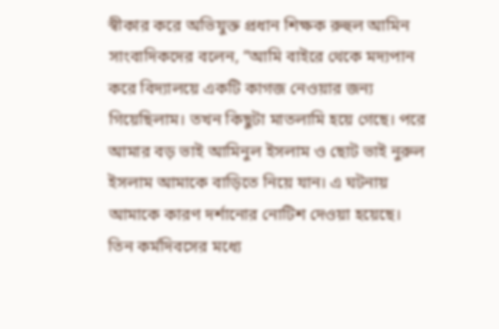স্বীকার করে অভিযুক্ত প্রধান শিক্ষক রুহুল আমিন সাংবাদিকদের বলেন, “আমি বাইরে থেকে মদ্যপান করে বিদ্যালয়ে একটি কাগজ নেওয়ার জন্য গিয়েছিলাম। তখন কিছুটা মাতলামি হয়ে গেছে। পরে আমার বড় ভাই আমিনুল ইসলাম ও ছোট ভাই নুরুল ইসলাম আমাকে বাড়িতে নিয়ে যান। এ ঘটনায় আমাকে কারণ দর্শানোর নোটিশ দেওয়া হয়েছে। তিন কর্মদিবসের মধ্যে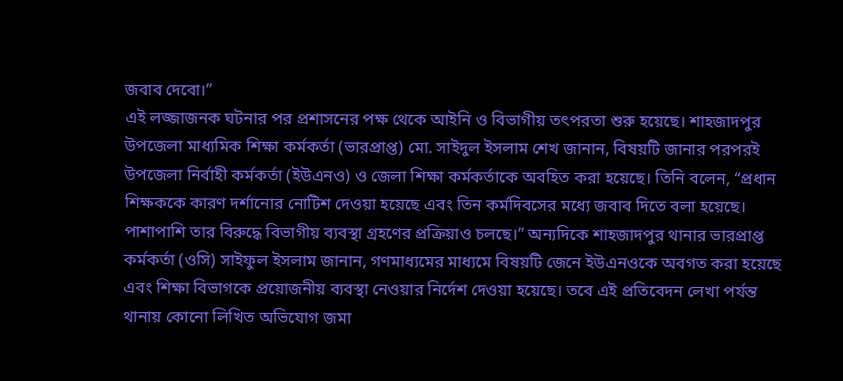জবাব দেবো।”
এই লজ্জাজনক ঘটনার পর প্রশাসনের পক্ষ থেকে আইনি ও বিভাগীয় তৎপরতা শুরু হয়েছে। শাহজাদপুর উপজেলা মাধ্যমিক শিক্ষা কর্মকর্তা (ভারপ্রাপ্ত) মো. সাইদুল ইসলাম শেখ জানান, বিষয়টি জানার পরপরই উপজেলা নির্বাহী কর্মকর্তা (ইউএনও) ও জেলা শিক্ষা কর্মকর্তাকে অবহিত করা হয়েছে। তিনি বলেন, “প্রধান শিক্ষককে কারণ দর্শানোর নোটিশ দেওয়া হয়েছে এবং তিন কর্মদিবসের মধ্যে জবাব দিতে বলা হয়েছে। পাশাপাশি তার বিরুদ্ধে বিভাগীয় ব্যবস্থা গ্রহণের প্রক্রিয়াও চলছে।” অন্যদিকে শাহজাদপুর থানার ভারপ্রাপ্ত কর্মকর্তা (ওসি) সাইফুল ইসলাম জানান, গণমাধ্যমের মাধ্যমে বিষয়টি জেনে ইউএনওকে অবগত করা হয়েছে এবং শিক্ষা বিভাগকে প্রয়োজনীয় ব্যবস্থা নেওয়ার নির্দেশ দেওয়া হয়েছে। তবে এই প্রতিবেদন লেখা পর্যন্ত থানায় কোনো লিখিত অভিযোগ জমা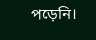পড়েনি।